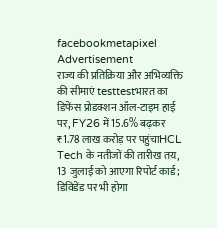facebookmetapixel
Advertisement
राज्य की प्रतिक्रिया और अभिव्यक्ति की सीमाएं testtestभारत का डिफेंस प्रोडक्शन ऑल-टाइम हाई पर, FY26 में15.6% बढ़कर ₹1.78 लाख करोड़ पर पहुंचाHCL Tech के नतीजों की तारीख तय, 13 जुलाई को आएगा रिपोर्ट कार्ड; डिविडेंड पर भी होगा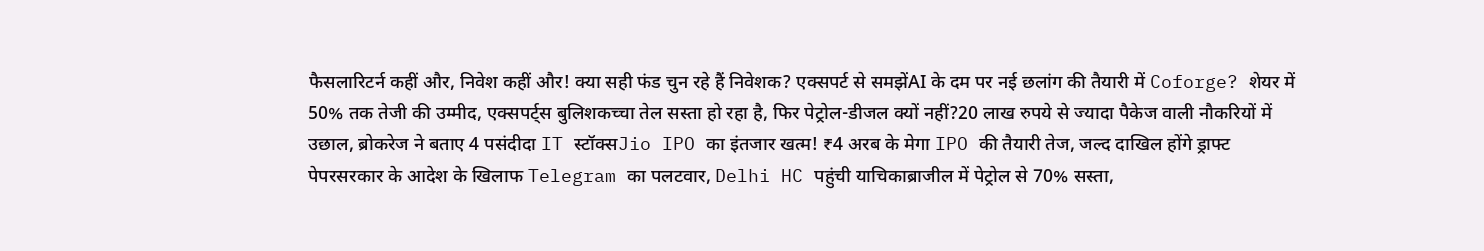फैसलारिटर्न कहीं और, निवेश कहीं और! क्या सही फंड चुन रहे हैं निवेशक? एक्सपर्ट से समझेंAI के दम पर नई छलांग की तैयारी में Coforge? शेयर में 50% तक तेजी की उम्मीद, एक्सपर्ट्स बुलिशकच्चा तेल सस्ता हो रहा है, फिर पेट्रोल-डीजल क्यों नहीं?20 लाख रुपये से ज्यादा पैकेज वाली नौकरियों में उछाल, ब्रोकरेज ने बताए 4 पसंदीदा IT स्टॉक्सJio IPO का इंतजार खत्म! ₹4 अरब के मेगा IPO की तैयारी तेज, जल्द दाखिल होंगे ड्राफ्ट पेपरसरकार के आदेश के खिलाफ Telegram का पलटवार, Delhi HC पहुंची याचिकाब्राजील में पेट्रोल से 70% सस्ता,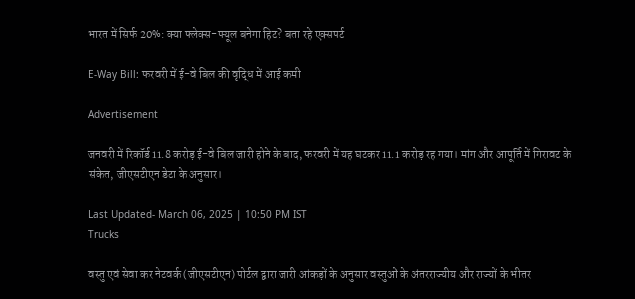भारत में सिर्फ 20%: क्या फ्लेक्स-फ्यूल बनेगा हिट? बता रहे एक्सपर्ट

E-Way Bill: फरवरी में ई-वे बिल की वृद्धि में आई कमी

Advertisement

जनवरी में रिकॉर्ड 11.8 करोड़ ई-वे बिल जारी होने के बाद, फरवरी में यह घटकर 11.1 करोड़ रह गया। मांग और आपूर्ति में गिरावट के संकेत, जीएसटीएन डेटा के अनुसार।

Last Updated- March 06, 2025 | 10:50 PM IST
Trucks

वस्तु एवं सेवा कर नेटवर्क (जीएसटीएन) पोर्टल द्वारा जारी आंकड़ों के अनुसार वस्तुओं के अंतरराज्यीय और राज्यों के भीतर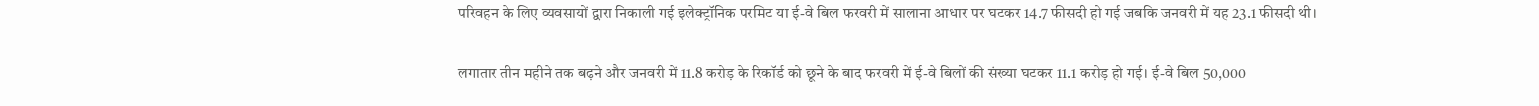परिवहन के लिए व्यवसायों द्वारा निकाली गई इलेक्ट्रॉनिक परमिट या ई-वे बिल फरवरी में सालाना आधार पर घटकर 14.7 फीसदी हो गई जबकि जनवरी में यह 23.1 फीसदी थी।

लगातार तीन महीने तक बढ़ने और जनवरी में 11.8 करोड़ के रिकॉर्ड को छूने के बाद फरवरी में ई-वे बिलों की संख्या घटकर 11.1 करोड़ हो गई। ई-वे बिल 50,000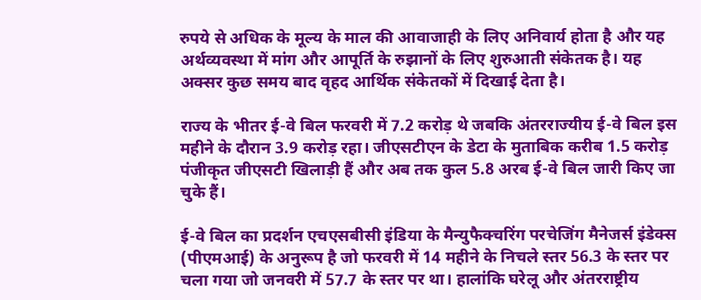रुपये से अधिक के मूल्य के माल की आवाजाही के लिए अनिवार्य होता है और यह अर्थव्यवस्था में मांग और आपूर्ति के रुझानों के लिए शुरुआती संकेतक है। यह अक्सर कुछ समय बाद वृहद आर्थिक संकेतकों में दिखाई देता है।

राज्य के भीतर ई-वे बिल फरवरी में 7.2 करोड़ थे जबकि अंतरराज्यीय ई-वे बिल इस महीने के दौरान 3.9 करोड़ रहा। जीएसटीएन के डेटा के मुताबिक करीब 1.5 करोड़ पंजीकृत जीएसटी खिलाड़ी हैं और अब तक कुल 5.8 अरब ई-वे बिल जारी किए जा चुके हैं।

ई-वे बिल का प्रदर्शन एचएसबीसी इंडिया के मैन्युफैक्चरिंग परचेजिंग मैनेजर्स इंडेक्स (पीएमआई) के अनुरूप है जो फरवरी में 14 महीने के निचले स्तर 56.3 के स्तर पर चला गया जो जनवरी में 57.7 के स्तर पर था। हालांकि घरेलू और अंतरराष्ट्रीय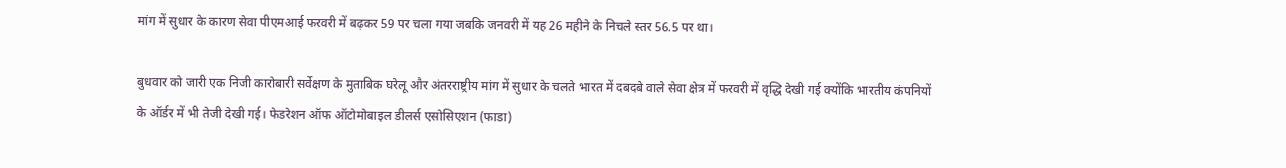मांग में सुधार के कारण सेवा पीएमआई फरवरी में बढ़कर 59 पर चला गया जबकि जनवरी में यह 26 महीने के निचले स्तर 56.5 पर था।

बुधवार को जारी एक निजी कारोबारी सर्वेक्षण के मुताबिक घरेलू और अंतरराष्ट्रीय मांग में सुधार के चलते भारत में दबदबे वाले सेवा क्षेत्र में फरवरी में वृद्धि देखी गई क्योंकि भारतीय कंपनियों के ऑर्डर में भी तेजी देखी गई। फेडरेशन ऑफ ऑटोमोबाइल डीलर्स एसोसिएशन (फाडा)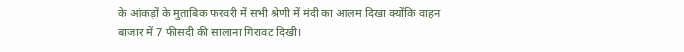के आंकड़ों के मुताबिक फरवरी में सभी श्रेणी में मंदी का आलम दिखा क्योंकि वाहन बाजार में 7 फीसदी की सालाना गिरावट दिखी।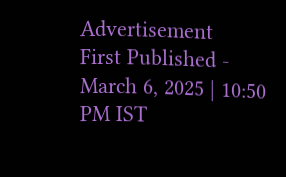Advertisement
First Published - March 6, 2025 | 10:50 PM IST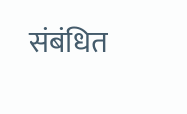संबंधित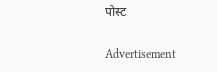पोस्ट

Advertisement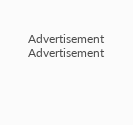Advertisement
Advertisement